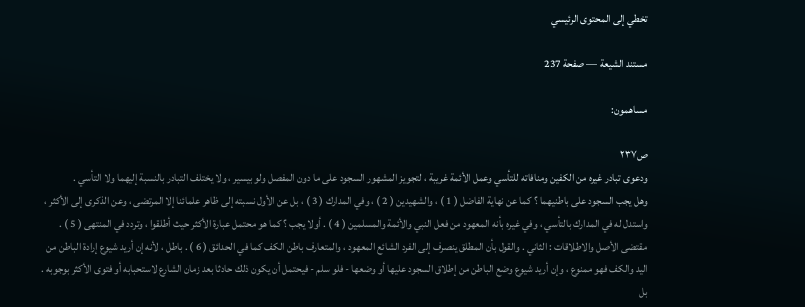تخطي إلى المحتوى الرئيسي

مستند الشيعة — صفحة 237

مساهمون:

ص٢٣٧
ودعوى تبادر غيره من الكفين ومنافاته للتأسي وعمل الأئمة غريبة ، لتجويز المشهور السجود على ما دون المفصل ولو بيسير ، ولا يختلف التبادر بالنسبة إليهما ولا التأسي .
وهل يجب السجود على باطنيهما ؟ كما عن نهاية الفاضل ( 1 ) ، والشهيدين ( 2 ) ، وفي المدارك ( 3 ) ، بل عن الأول نسبته إلى ظاهر علمائنا إلا المرتضى ، وعن الذكرى إلى الأكثر ، واستدل له في المدارك بالتأسي ، وفي غيره بأنه المعهود من فعل النبي والأئمة والمسلمين ( 4 ) . أولا يجب ؟ كما هو محتمل عبارة الأكثر حيث أطلقوا ، وتردد في المنتهى ( 5 ) . مقتضى الأصل والاطلاقات : الثاني . والقول بأن المطلق ينصرف إلى الفرد الشائع المعهود ، والمتعارف باطن الكف كما في الحدائق ( 6 ) . باطل ، لأنه إن أريد شيوع إرادة الباطن من اليد والكف فهو ممنوع ، وإن أريد شيوع وضع الباطن من إطلاق السجود عليها أو وضعها - فلو سلم - فيحتمل أن يكون ذلك حادثا بعد زمان الشارع لاستحبابه أو فتوى الأكثر بوجوبه . بل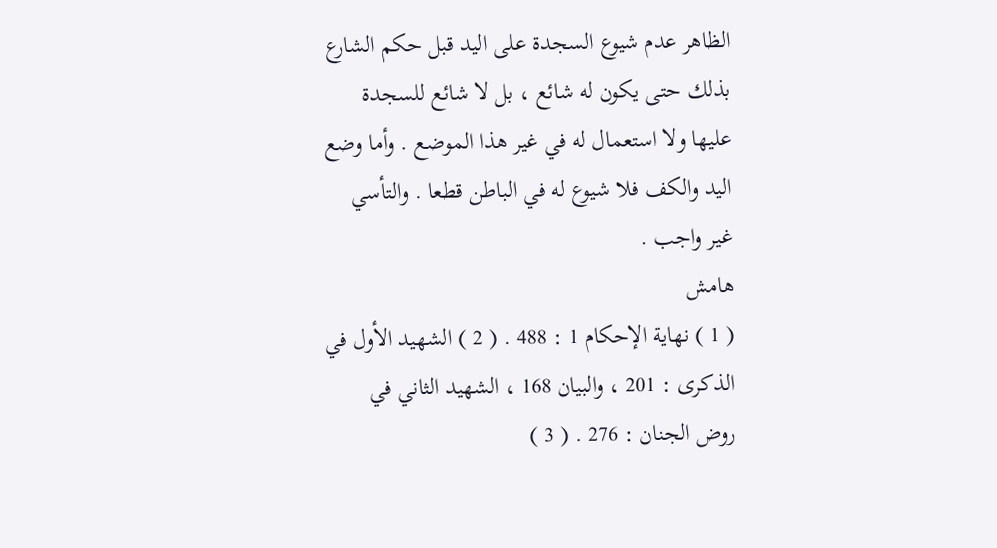الظاهر عدم شيوع السجدة على اليد قبل حكم الشارع بذلك حتى يكون له شائع ، بل لا شائع للسجدة عليها ولا استعمال له في غير هذا الموضع . وأما وضع اليد والكف فلا شيوع له في الباطن قطعا . والتأسي غير واجب .
هامش
( 1 ) نهاية الإحكام 1 : 488 . ( 2 ) الشهيد الأول في الذكرى : 201 ، والبيان 168 ، الشهيد الثاني في روض الجنان : 276 . ( 3 )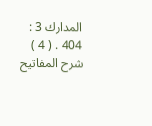المدارك 3 : 404 . ( 4 ) شرح المفاتيح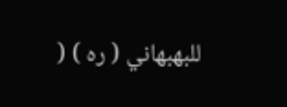للبهبهاني ( ره ) (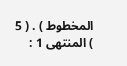المخطوط ) . ( 5 ) المنتهى 1 :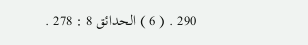290 . ( 6 ) الحدائق 8 : 278 .